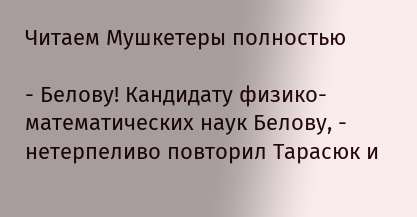Читаем Мушкетеры полностью

- Белову! Кандидату физико-математических наук Белову, - нетерпеливо повторил Тарасюк и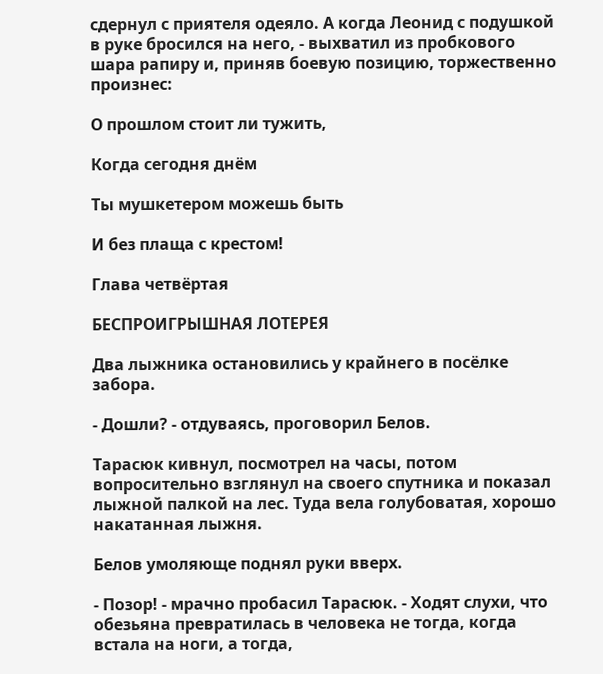сдернул с приятеля одеяло. А когда Леонид с подушкой в руке бросился на него, - выхватил из пробкового шара рапиру и, приняв боевую позицию, торжественно произнес:

О прошлом стоит ли тужить,

Когда сегодня днём

Ты мушкетером можешь быть

И без плаща с крестом!

Глава четвёртая

БЕСПРОИГРЫШНАЯ ЛОТЕРЕЯ

Два лыжника остановились у крайнего в посёлке забора.

- Дошли? - отдуваясь, проговорил Белов.

Тарасюк кивнул, посмотрел на часы, потом вопросительно взглянул на своего спутника и показал лыжной палкой на лес. Туда вела голубоватая, хорошо накатанная лыжня.

Белов умоляюще поднял руки вверх.

- Позор! - мрачно пробасил Тарасюк. - Ходят слухи, что обезьяна превратилась в человека не тогда, когда встала на ноги, а тогда,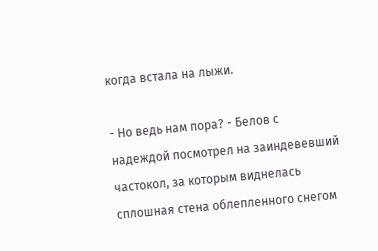когда встала на лыжи.

- Но ведь нам пора? - Белов с надеждой посмотрел на заиндевевший частокол, за которым виднелась сплошная стена облепленного снегом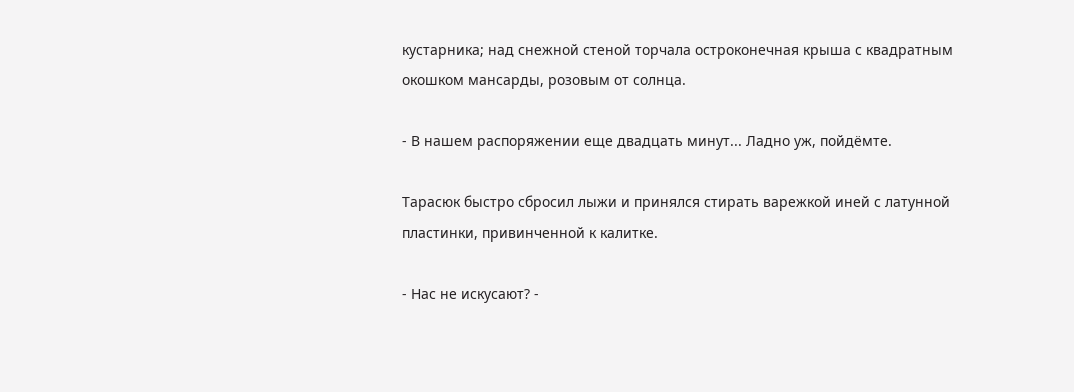кустарника; над снежной стеной торчала остроконечная крыша с квадратным окошком мансарды, розовым от солнца.

- В нашем распоряжении еще двадцать минут... Ладно уж, пойдёмте.

Тарасюк быстро сбросил лыжи и принялся стирать варежкой иней с латунной пластинки, привинченной к калитке.

- Нас не искусают? -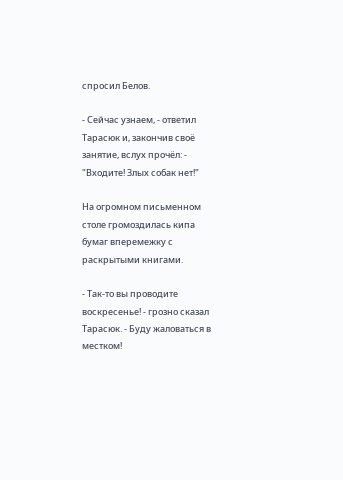спросил Белов.

- Сейчас узнаем, - ответил Тарасюк и, закончив своё занятие, вслух прочёл: - "Входите! Злых собак нет!"

На огромном письменном столе громоздилась кипа бумаг вперемежку с раскрытыми книгами.

- Так-то вы проводите воскресенье! - грозно сказал Тарасюк. - Буду жаловаться в местком!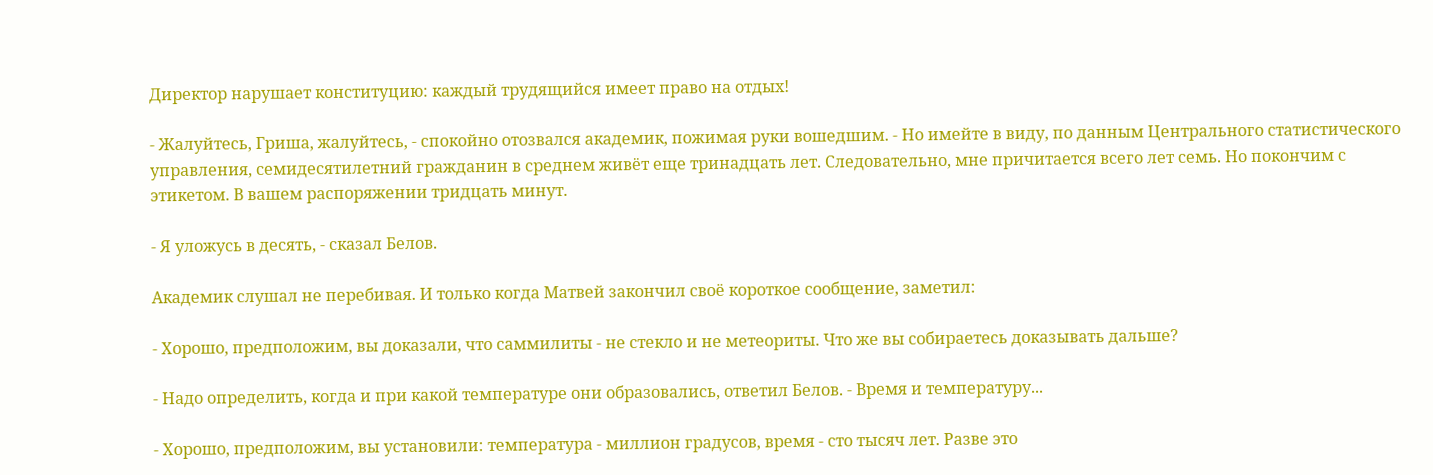Директор нарушает конституцию: каждый трудящийся имеет право на отдых!

- Жалуйтесь, Гриша, жалуйтесь, - спокойно отозвался академик, пожимая руки вошедшим. - Но имейте в виду, по данным Центрального статистического управления, семидесятилетний гражданин в среднем живёт еще тринадцать лет. Следовательно, мне причитается всего лет семь. Но покончим с этикетом. В вашем распоряжении тридцать минут.

- Я уложусь в десять, - сказал Белов.

Академик слушал не перебивая. И только когда Матвей закончил своё короткое сообщение, заметил:

- Хорошо, предположим, вы доказали, что саммилиты - не стекло и не метеориты. Что же вы собираетесь доказывать дальше?

- Надо определить, когда и при какой температуре они образовались, ответил Белов. - Время и температуру...

- Хорошо, предположим, вы установили: температура - миллион градусов, время - сто тысяч лет. Разве это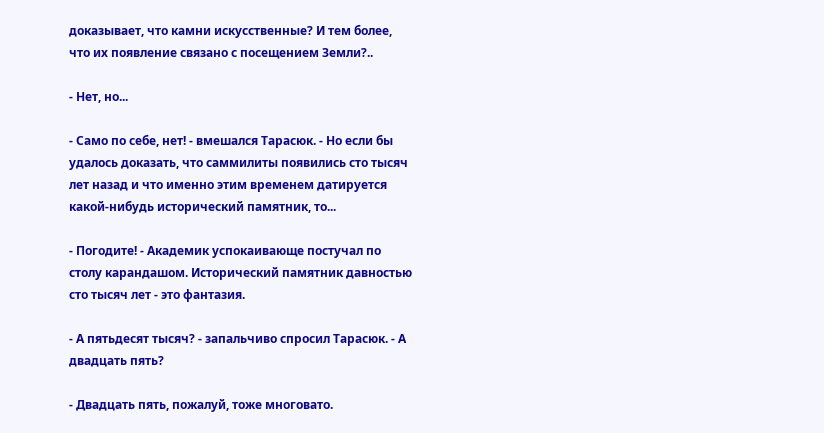доказывает, что камни искусственные? И тем более, что их появление связано с посещением Земли?..

- Нет, но...

- Само по себе, нет! - вмешался Тарасюк. - Но если бы удалось доказать, что саммилиты появились сто тысяч лет назад и что именно этим временем датируется какой-нибудь исторический памятник, то...

- Погодите! - Академик успокаивающе постучал по столу карандашом. Исторический памятник давностью сто тысяч лет - это фантазия.

- А пятьдесят тысяч? - запальчиво спросил Тарасюк. - А двадцать пять?

- Двадцать пять, пожалуй, тоже многовато.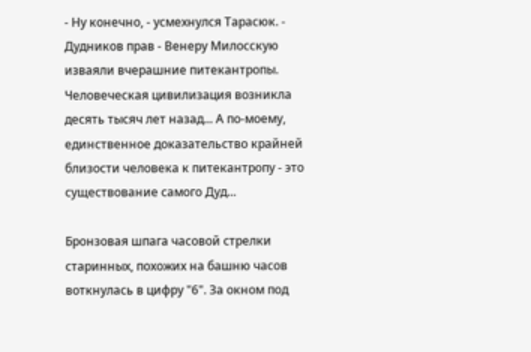- Ну конечно, - усмехнулся Тарасюк. - Дудников прав - Венеру Милосскую изваяли вчерашние питекантропы. Человеческая цивилизация возникла десять тысяч лет назад... А по-моему, единственное доказательство крайней близости человека к питекантропу - это существование самого Дуд...

Бронзовая шпага часовой стрелки старинных, похожих на башню часов воткнулась в цифру "6". За окном под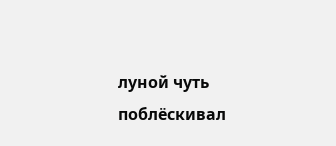луной чуть поблёскивал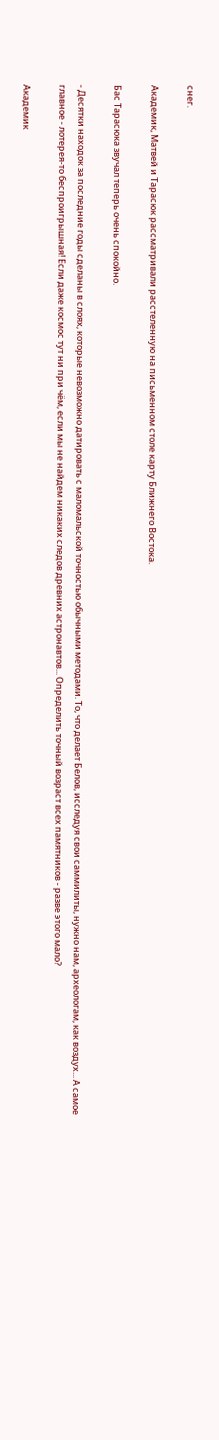снег.

Академик, Матвей и Тарасюк рассматривали расстеленную на письменном столе карту Ближнего Востока.

Бас Тарасюка звучал теперь очень спокойно.

- Десятки находок за последние годы сделаны в слоях, которые невозможно датировать с маломальской точностью обычными методами. То, что делает Белов, исследуя свои саммилиты, нужно нам, археологам, как воздух... А самое главное - лотерея-то беспроигрышная! Если даже космос тут ни при чём, если мы не найдем никаких следов древних астронавтов... Определить точный возраст всех памятников - разве этого мало?

Академик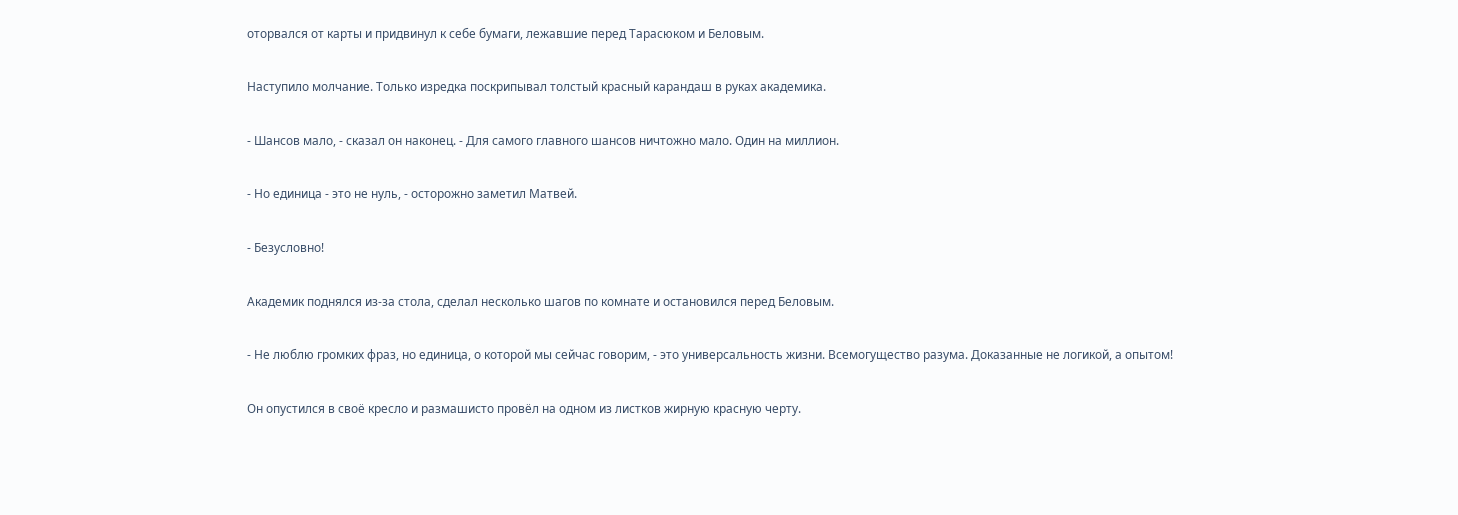оторвался от карты и придвинул к себе бумаги, лежавшие перед Тарасюком и Беловым.

Наступило молчание. Только изредка поскрипывал толстый красный карандаш в руках академика.

- Шансов мало, - сказал он наконец. - Для самого главного шансов ничтожно мало. Один на миллион.

- Но единица - это не нуль, - осторожно заметил Матвей.

- Безусловно!

Академик поднялся из-за стола, сделал несколько шагов по комнате и остановился перед Беловым.

- Не люблю громких фраз, но единица, о которой мы сейчас говорим, - это универсальность жизни. Всемогущество разума. Доказанные не логикой, а опытом!

Он опустился в своё кресло и размашисто провёл на одном из листков жирную красную черту.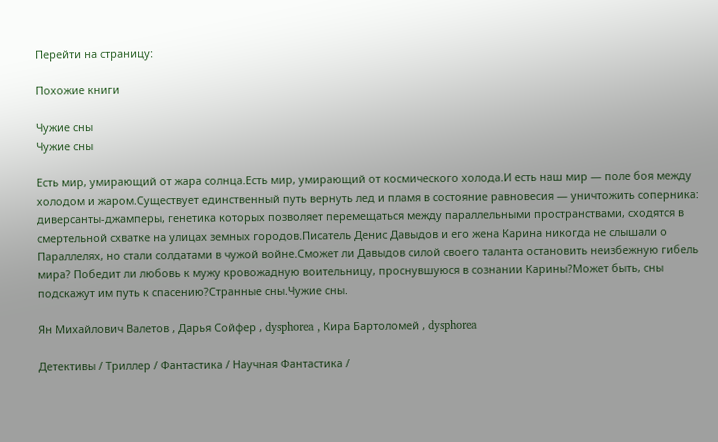Перейти на страницу:

Похожие книги

Чужие сны
Чужие сны

Есть мир, умирающий от жара солнца.Есть мир, умирающий от космического холода.И есть наш мир — поле боя между холодом и жаром.Существует единственный путь вернуть лед и пламя в состояние равновесия — уничтожить соперника: диверсанты-джамперы, генетика которых позволяет перемещаться между параллельными пространствами, сходятся в смертельной схватке на улицах земных городов.Писатель Денис Давыдов и его жена Карина никогда не слышали о Параллелях, но стали солдатами в чужой войне.Сможет ли Давыдов силой своего таланта остановить неизбежную гибель мира? Победит ли любовь к мужу кровожадную воительницу, проснувшуюся в сознании Карины?Может быть, сны подскажут им путь к спасению?Странные сны.Чужие сны.

Ян Михайлович Валетов , Дарья Сойфер , dysphorea , Кира Бартоломей , dysphorea

Детективы / Триллер / Фантастика / Научная Фантастика /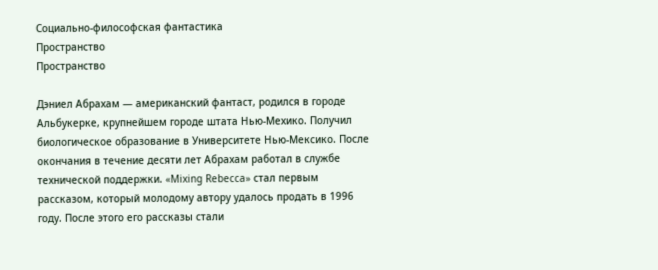Социально-философская фантастика
Пространство
Пространство

Дэниел Абрахам — американский фантаст, родился в городе Альбукерке, крупнейшем городе штата Нью-Мехико. Получил биологическое образование в Университете Нью-Мексико. После окончания в течение десяти лет Абрахам работал в службе технической поддержки. «Mixing Rebecca» стал первым рассказом, который молодому автору удалось продать в 1996 году. После этого его рассказы стали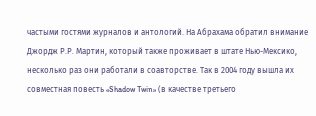частыми гостями журналов и антологий. На Абрахама обратил внимание Джордж Р.Р. Мартин, который также проживает в штате Нью-Мексико, несколько раз они работали в соавторстве. Так в 2004 году вышла их совместная повесть «Shadow Twin» (в качестве третьего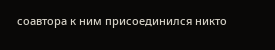соавтора к ним присоединился никто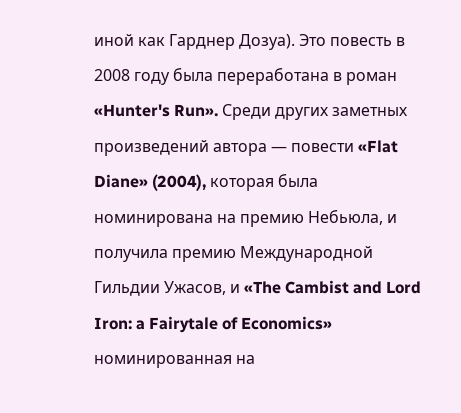иной как Гарднер Дозуа). Это повесть в 2008 году была переработана в роман «Hunter's Run». Среди других заметных произведений автора — повести «Flat Diane» (2004), которая была номинирована на премию Небьюла, и получила премию Международной Гильдии Ужасов, и «The Cambist and Lord Iron: a Fairytale of Economics» номинированная на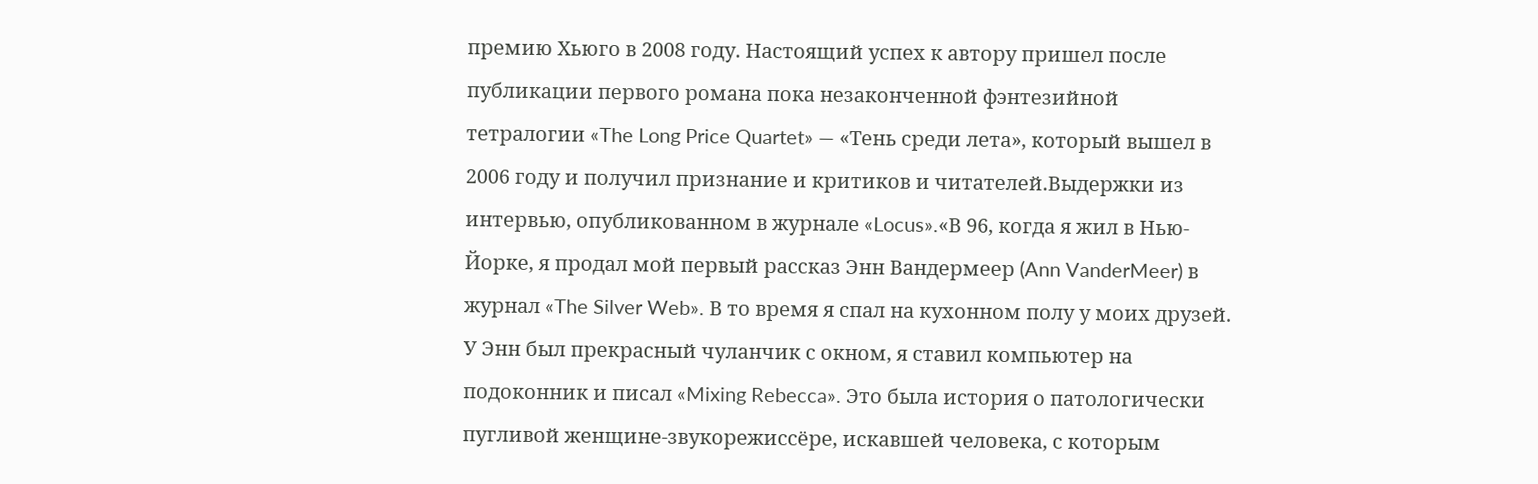премию Хьюго в 2008 году. Настоящий успех к автору пришел после публикации первого романа пока незаконченной фэнтезийной тетралогии «The Long Price Quartet» — «Тень среди лета», который вышел в 2006 году и получил признание и критиков и читателей.Выдержки из интервью, опубликованном в журнале «Locus».«В 96, когда я жил в Нью-Йорке, я продал мой первый рассказ Энн Вандермеер (Ann VanderMeer) в журнал «The Silver Web». В то время я спал на кухонном полу у моих друзей. У Энн был прекрасный чуланчик с окном, я ставил компьютер на подоконник и писал «Mixing Rebecca». Это была история о патологически пугливой женщине-звукорежиссёре, искавшей человека, с которым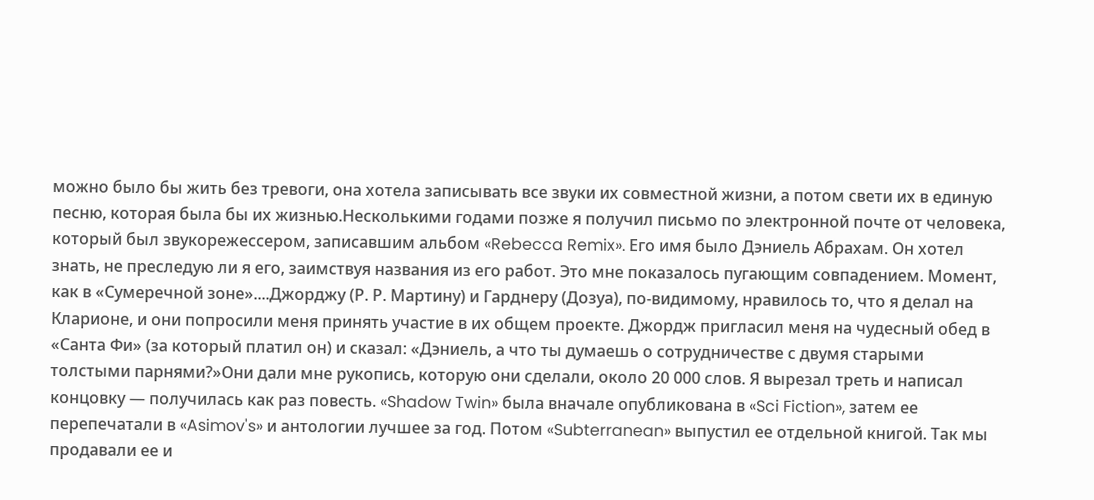можно было бы жить без тревоги, она хотела записывать все звуки их совместной жизни, а потом свети их в единую песню, которая была бы их жизнью.Несколькими годами позже я получил письмо по электронной почте от человека, который был звукорежессером, записавшим альбом «Rebecca Remix». Его имя было Дэниель Абрахам. Он хотел знать, не преследую ли я его, заимствуя названия из его работ. Это мне показалось пугающим совпадением. Момент, как в «Сумеречной зоне»....Джорджу (Р. Р. Мартину) и Гарднеру (Дозуа), по-видимому, нравилось то, что я делал на Кларионе, и они попросили меня принять участие в их общем проекте. Джордж пригласил меня на чудесный обед в «Санта Фи» (за который платил он) и сказал: «Дэниель, а что ты думаешь о сотрудничестве с двумя старыми толстыми парнями?»Они дали мне рукопись, которую они сделали, около 20 000 слов. Я вырезал треть и написал концовку — получилась как раз повесть. «Shadow Twin» была вначале опубликована в «Sci Fiction», затем ее перепечатали в «Asimov's» и антологии лучшее за год. Потом «Subterranean» выпустил ее отдельной книгой. Так мы продавали ее и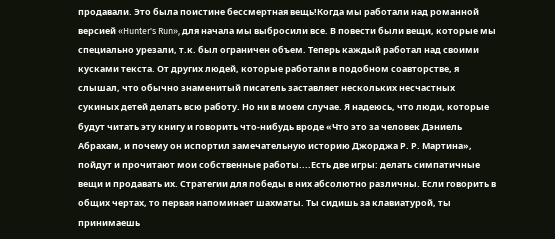продавали. Это была поистине бессмертная вещь!Когда мы работали над романной версией «Hunter's Run», для начала мы выбросили все. В повести были вещи, которые мы специально урезали, т.к. был ограничен объем. Теперь каждый работал над своими кусками текста. От других людей, которые работали в подобном соавторстве, я слышал, что обычно знаменитый писатель заставляет нескольких несчастных сукиных детей делать всю работу. Но ни в моем случае. Я надеюсь, что люди, которые будут читать эту книгу и говорить что-нибудь вроде «Что это за человек Дэниель Абрахам, и почему он испортил замечательную историю Джорджа Р. Р. Мартина», пойдут и прочитают мои собственные работы....Есть две игры: делать симпатичные вещи и продавать их. Стратегии для победы в них абсолютно различны. Если говорить в общих чертах, то первая напоминает шахматы. Ты сидишь за клавиатурой, ты принимаешь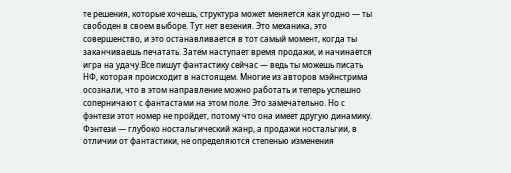те решения, которые хочешь, структура может меняется как угодно — ты свободен в своем выборе. Тут нет везения. Это механика, это совершенство, и это останавливается в тот самый момент, когда ты заканчиваешь печатать. Затем наступает время продажи, и начинается игра на удачу.Все пишут фантастику сейчас — ведь ты можешь писать НФ, которая происходит в настоящем. Многие из авторов мэйнстрима осознали, что в этом направление можно работать и теперь успешно соперничают с фантастами на этом поле. Это замечательно. Но с фэнтези этот номер не пройдет, потому что она имеет другую динамику. Фэнтези — глубоко ностальгический жанр, а продажи ностальгии, в отличии от фантастики, не определяются степенью изменения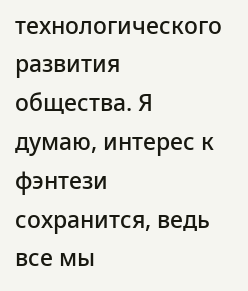технологического развития общества. Я думаю, интерес к фэнтези сохранится, ведь все мы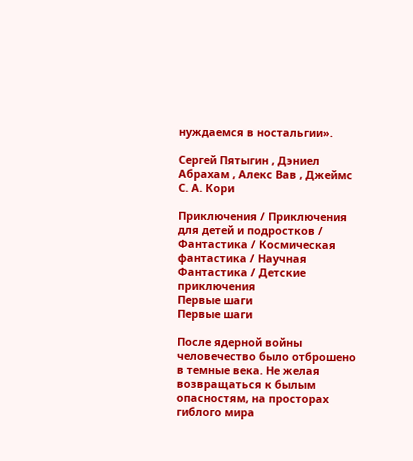нуждаемся в ностальгии».

Сергей Пятыгин , Дэниел Абрахам , Алекс Вав , Джеймс С. А. Кори

Приключения / Приключения для детей и подростков / Фантастика / Космическая фантастика / Научная Фантастика / Детские приключения
Первые шаги
Первые шаги

После ядерной войны человечество было отброшено в темные века. Не желая возвращаться к былым опасностям, на просторах гиблого мира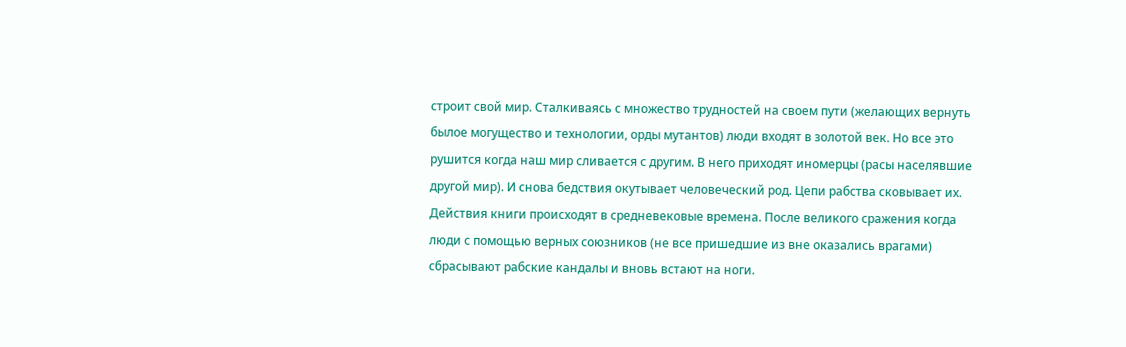строит свой мир. Сталкиваясь с множество трудностей на своем пути (желающих вернуть былое могущество и технологии, орды мутантов) люди входят в золотой век. Но все это рушится когда наш мир сливается с другим. В него приходят иномерцы (расы населявшие другой мир). И снова бедствия окутывает человеческий род. Цепи рабства сковывает их. Действия книги происходят в средневековые времена. После великого сражения когда люди с помощью верных союзников (не все пришедшие из вне оказались врагами) сбрасывают рабские кандалы и вновь встают на ноги.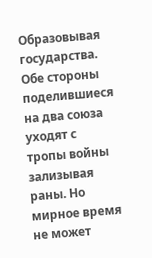Образовывая государства. Обе стороны поделившиеся на два союза уходят с тропы войны зализывая раны. Но мирное время не может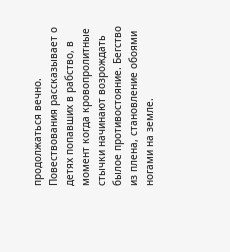продолжаться вечно. Повествования рассказывает о детях попавших в рабство, в момент когда кровопролитные стычки начинают возрождать былое противостояние. Бегство из плена, становление обоями ногами на земле.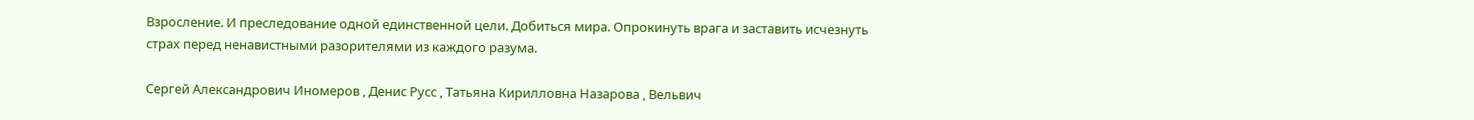Взросление. И преследование одной единственной цели. Добиться мира. Опрокинуть врага и заставить исчезнуть страх перед ненавистными разорителями из каждого разума.

Сергей Александрович Иномеров , Денис Русс , Татьяна Кирилловна Назарова , Вельвич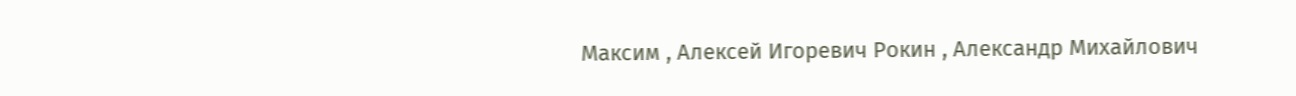Максим , Алексей Игоревич Рокин , Александр Михайлович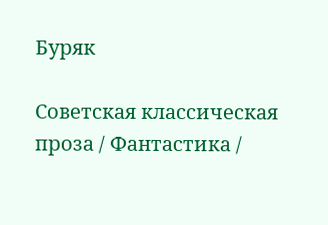Буряк

Советская классическая проза / Фантастика /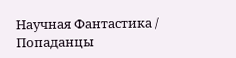Научная Фантастика / Попаданцы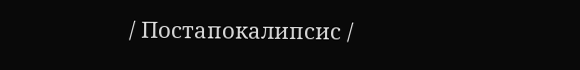/ Постапокалипсис /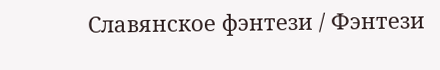Славянское фэнтези / Фэнтези